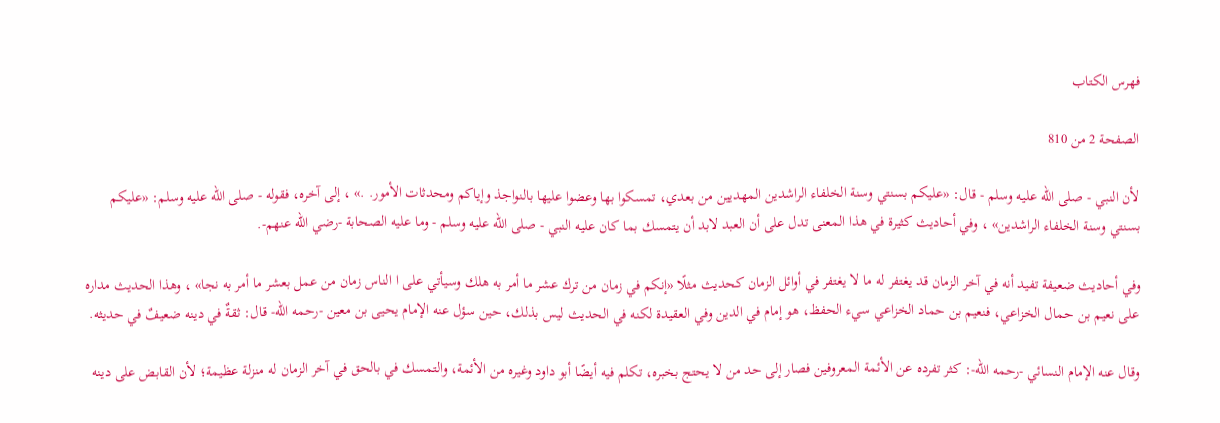فهرس الكتاب

الصفحة 2 من 810

لأن النبي - صلى الله عليه وسلم - قال: «عليكم بسنتي وسنة الخلفاء الراشدين المهديين من بعدي، تمسكوا بها وعضوا عليها بالنواجذ وإياكم ومحدثات الأمور. .» ، إلى آخره، فقوله - صلى الله عليه وسلم: «عليكم بسنتي وسنة الخلفاء الراشدين» ، وفي أحاديث كثيرة في هذا المعنى تدل على أن العبد لابد أن يتمسك بما كان عليه النبي - صلى الله عليه وسلم - وما عليه الصحابة -رضي الله عنهم-.

وفي أحاديث ضعيفة تفيد أنه في آخر الزمان قد يغتفر له ما لا يغتفر في أوائل الزمان كحديث مثلًا «إنكم في زمان من ترك عشر ما أمر به هلك وسيأتي على ا الناس زمان من عمل بعشر ما أمر به نجا» ، وهذا الحديث مداره على نعيم بن حمال الخزاعي، فنعيم بن حماد الخزاعي سيء الحفظ، هو إمام في الدين وفي العقيدة لكنه في الحديث ليس بذلك، حين سؤل عنه الإمام يحيى بن معين -رحمه الله- قال: ثقةٌ في دينه ضعيفٌ في حديثه.

وقال عنه الإمام النسائي -رحمه الله-: كثر تفرده عن الأئمة المعروفين فصار إلى حد من لا يحتج بخبره، تكلم فيه أيضًا أبو داود وغيره من الأئمة، والتمسك في بالحق في آخر الزمان له منزلة عظيمة؛ لأن القابض على دينه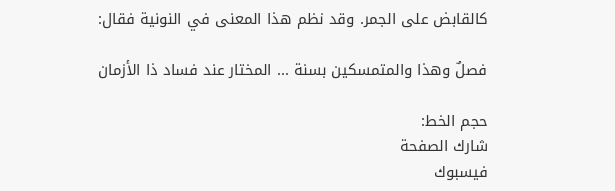كالقابض على الجمر. وقد نظم هذا المعنى في النونية فقال:

فصلٌ وهذا والمتمسكين بسنة ... المختار عند فساد ذا الأزمان

حجم الخط:
شارك الصفحة
فيسبوك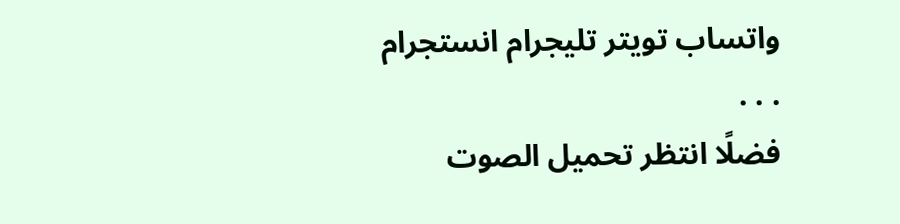واتساب تويتر تليجرام انستجرام
. . .
فضلًا انتظر تحميل الصوت